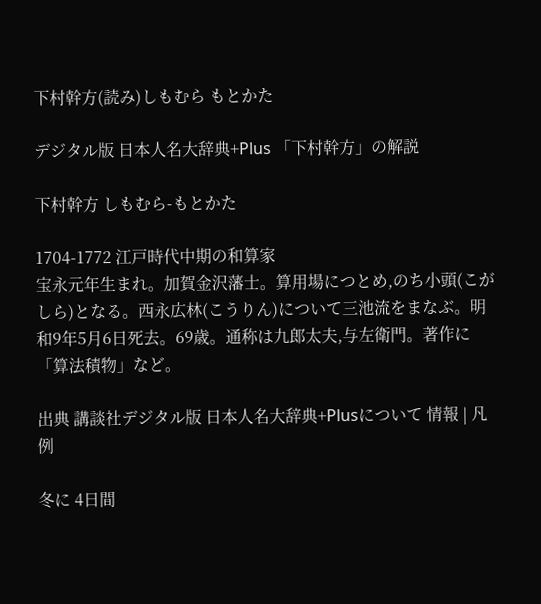下村幹方(読み)しもむら もとかた

デジタル版 日本人名大辞典+Plus 「下村幹方」の解説

下村幹方 しもむら-もとかた

1704-1772 江戸時代中期の和算家
宝永元年生まれ。加賀金沢藩士。算用場につとめ,のち小頭(こがしら)となる。西永広林(こうりん)について三池流をまなぶ。明和9年5月6日死去。69歳。通称は九郎太夫,与左衛門。著作に「算法積物」など。

出典 講談社デジタル版 日本人名大辞典+Plusについて 情報 | 凡例

冬に 4日間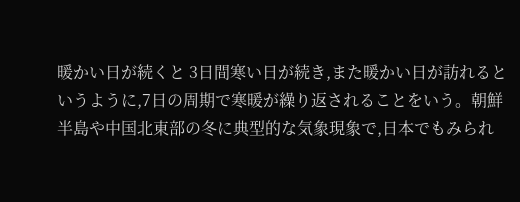暖かい日が続くと 3日間寒い日が続き,また暖かい日が訪れるというように,7日の周期で寒暖が繰り返されることをいう。朝鮮半島や中国北東部の冬に典型的な気象現象で,日本でもみられ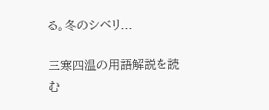る。冬のシベリ...

三寒四温の用語解説を読む